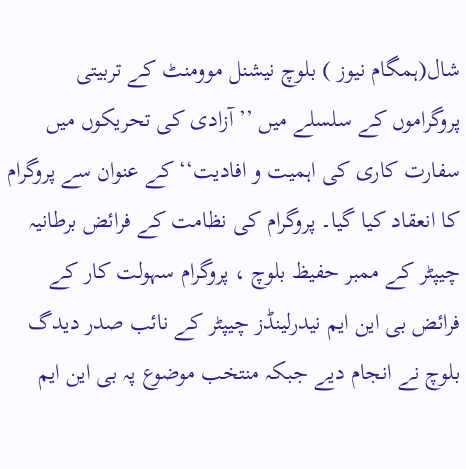شال(ہمگام نیوز ) بلوچ نیشنل موومنٹ کے تربیتی پروگراموں کے سلسلے میں ’’آزادی کی تحریکوں میں سفارت کاری کی اہمیت و افادیت‘‘ کے عنوان سے پروگرام کا انعقاد کیا گیا۔ پروگرام کی نظامت کے فرائض برطانیہ چیپٹر کے ممبر حفیظ بلوچ ، پروگرام سہولت کار کے فرائض بی این ایم نیدرلینڈز چیپٹر کے نائب صدر دیدگ بلوچ نے انجام دیے جبکہ منتخب موضوع پہ بی این ایم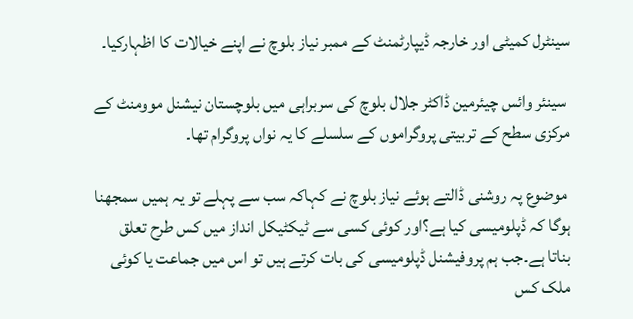سینٹرل کمیٹی اور خارجہ ڈیپارٹمنٹ کے ممبر نیاز بلوچ نے اپنے خیالات کا اظہارکیا۔

 سینئر وائس چیئرمین ڈاکٹر جلال بلوچ کی سربراہی میں بلوچستان نیشنل موومنٹ کے مرکزی سطح کے تربیتی پروگراموں کے سلسلے کا یہ نواں پروگرام تھا۔

 موضوع پہ روشنی ڈالتے ہوئے نیاز بلوچ نے کہاکہ سب سے پہلے تو یہ ہمیں سمجھنا ہوگا کہ ڈپلومیسی کیا ہے؟اور کوئی کسی سے ٹیکٹیکل انداز میں کس طرح تعلق بناتا ہے۔جب ہم پروفیشنل ڈپلومیسی کی بات کرتے ہیں تو اس میں جماعت یا کوئی ملک کس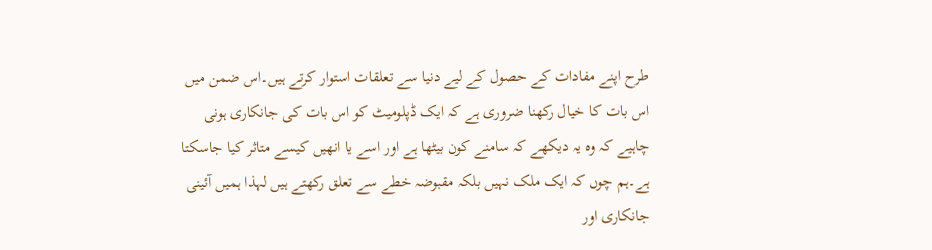طرح اپنے مفادات کے حصول کے لیے دنیا سے تعلقات استوار کرتے ہیں۔اس ضمن میں اس بات کا خیال رکھنا ضروری ہے کہ ایک ڈپلومیٹ کو اس بات کی جانکاری ہونی چاہیے کہ وہ یہ دیکھے کہ سامنے کون بیٹھا ہے اور اسے یا انھیں کیسے متاثر کیا جاسکتا ہے۔ہم چوں کہ ایک ملک نہیں بلکہ مقبوضہ خطے سے تعلق رکھتے ہیں لہذا ہمیں آئینی جانکاری اور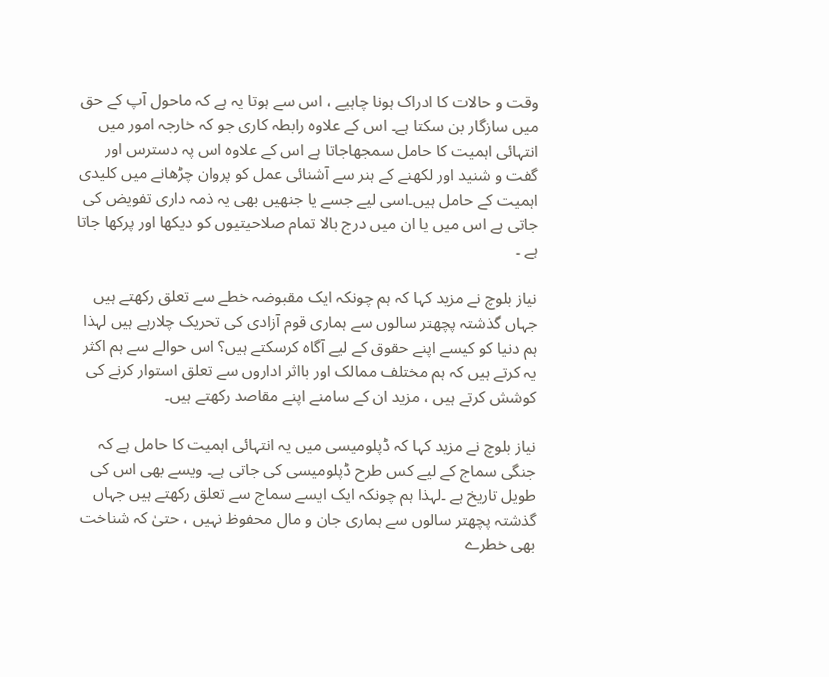وقت و حالات کا ادراک ہونا چاہیے ، اس سے ہوتا یہ ہے کہ ماحول آپ کے حق میں سازگار بن سکتا ہے۔ اس کے علاوہ رابطہ کاری جو کہ خارجہ امور میں انتہائی اہمیت کا حامل سمجھاجاتا ہے اس کے علاوہ اس پہ دسترس اور گفت و شنید اور لکھنے کے ہنر سے آشنائی عمل کو پروان چڑھانے میں کلیدی اہمیت کے حامل ہیں۔اسی لیے جسے یا جنھیں بھی یہ ذمہ داری تفویض کی جاتی ہے اس میں یا ان میں درج بالا تمام صلاحیتیوں کو دیکھا اور پرکھا جاتا ہے ۔

نیاز بلوچ نے مزید کہا کہ ہم چونکہ ایک مقبوضہ خطے سے تعلق رکھتے ہیں جہاں گذشتہ پچھتر سالوں سے ہماری قوم آزادی کی تحریک چلارہے ہیں لہذا ہم دنیا کو کیسے اپنے حقوق کے لیے آگاہ کرسکتے ہیں؟ اس حوالے سے ہم اکثر یہ کرتے ہیں کہ ہم مختلف ممالک اور بااثر اداروں سے تعلق استوار کرنے کی کوشش کرتے ہیں ، مزید ان کے سامنے اپنے مقاصد رکھتے ہیں۔

نیاز بلوچ نے مزید کہا کہ ڈپلومیسی میں یہ انتہائی اہمیت کا حامل ہے کہ جنگی سماج کے لیے کس طرح ڈپلومیسی کی جاتی ہے۔ ویسے بھی اس کی طویل تاریخ ہے ۔لہذا ہم چونکہ ایک ایسے سماج سے تعلق رکھتے ہیں جہاں گذشتہ پچھتر سالوں سے ہماری جان و مال محفوظ نہیں ، حتیٰ کہ شناخت بھی خطرے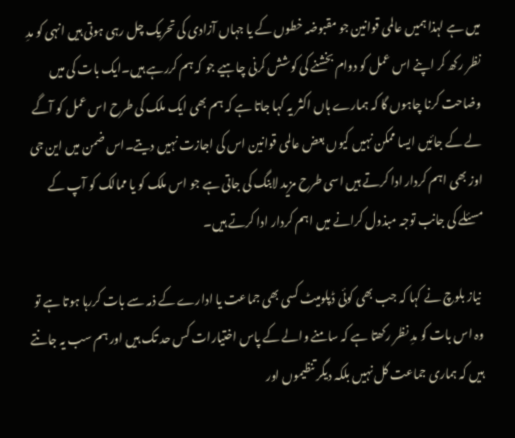میں ہے لہذا ہمیں عالمی قوانین جو مقبوضہ خطوں کے یا جہاں آزادی کی تحریک چل رہی ہوتی ہیں انہی کو مدِ نظر رکھ کر اپنے اس عمل کو دوام بخشنے کی کوشش کرنی چاہیے جو کہ ہم کررہے ہیں۔ایک بات کی میں وضاحت کرنا چاہوں گا کہ ہمارے ہاں اکثر یہ کہا جاتا ہے کہ ہم بھی ایک ملک کی طرح اس عمل کو آگے لے کے جائیں ایسا ممکن نہیں کیوں بعض عالمی قوانین اس کی اجازت نہیں دیتے۔اس ضمن میں این جی اوز بھی اہم کردار ادا کرتے ہیں اسی طرح مزید لابنگ کی جاتی ہے جو اس ملک کو یا ممالک کو آپ کے مسئلے کی جانب توجہ مبذول کرانے میں اہم کردار ادا کرتے ہیں۔

 نیاز بلوچ نے کہا کہ جب بھی کوئی ڈپلومیٹ کسی بھی جماعت یا ادارے کے ذمہ سے بات کررہا ہوتا ہے تو وہ اس بات کو مدِ نظر رکھتا ہے کہ سامنے والے کے پاس اختیارات کس حد تک ہیں اور ہم سب یہ جانتے ہیں کہ ہماری جماعت کل نہیں بلکہ دیگر تنظیموں اور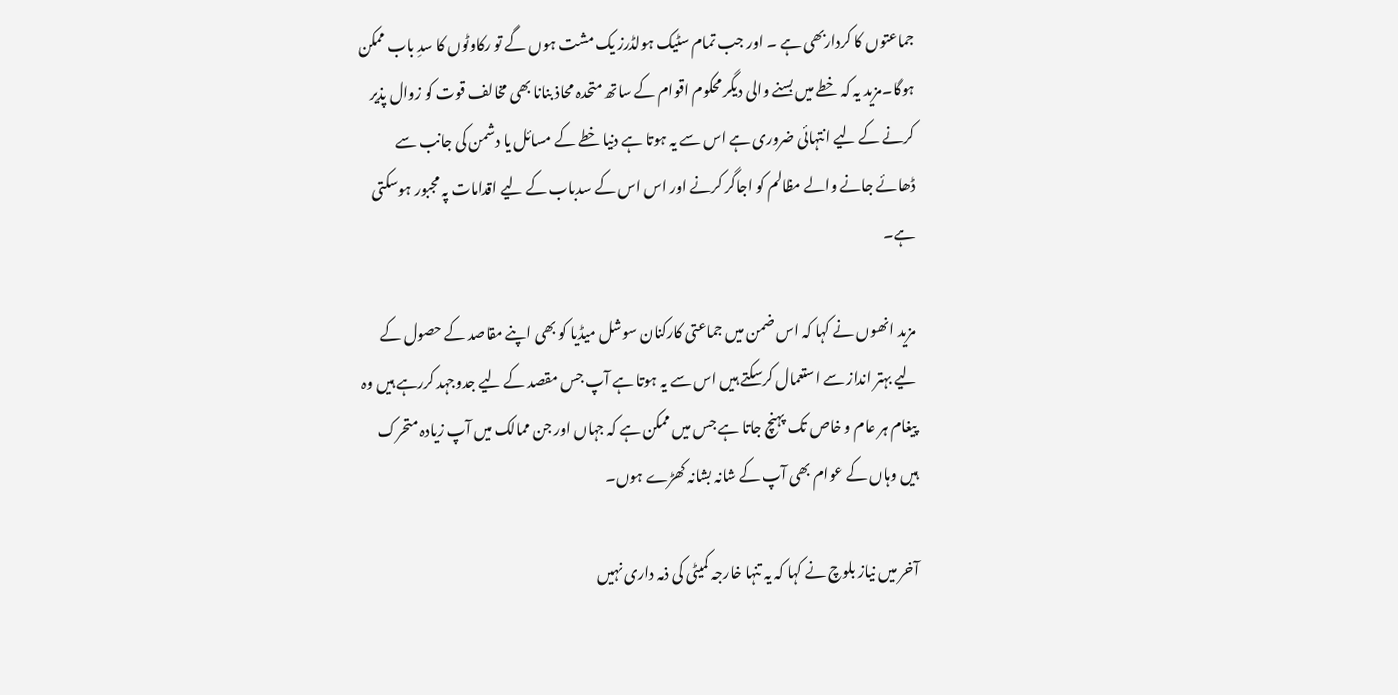جماعتوں کا کرداربھی ہے ۔ اور جب تمام سٹیک ہولڈرز یک مشت ہوں گے تو رکاوٹوں کا سدِ باب ممکن ہوگا۔مزید یہ کہ خطے میں بسنے والی دیگر محکوم اقوام کے ساتھ متحدہ محاذ بنانا بھی مخالف قوت کو زوال پذیر کرنے کے لیے انتہائی ضروری ہے اس سے یہ ہوتا ہے دنیا خطے کے مسائل یا دشمن کی جانب سے ڈھائے جانے والے مظالم کو اجاگر کرنے اور اس اس کے سدباب کے لیے اقدامات پہ مجبور ہوسکتی ہے۔

مزید انھوں نے کہا کہ اس ضمن میں جماعتی کارکنان سوشل میڈیا کو بھی اپنے مقاصد کے حصول کے لیے بہتر انداز سے استعمال کرسکتے ہیں اس سے یہ ہوتا ہے آپ جس مقصد کے لیے جدوجہد کررہے ہیں وہ پیغام ہر عام و خاص تک پہنچ جاتا ہے جس میں ممکن ہے کہ جہاں اور جن ممالک میں آپ زیادہ متحرک ہیں وہاں کے عوام بھی آپ کے شانہ بشانہ کھڑے ہوں۔

آخر میں نیاز بلوچ نے کہا کہ یہ تنہا خارجہ کمیٹی کی ذمہ داری نہیں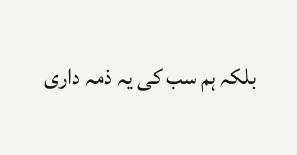بلکہ ہم سب کی یہ ذمہ داری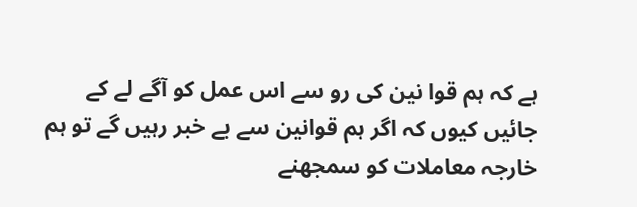ہے کہ ہم قوا نین کی رو سے اس عمل کو آگے لے کے جائیں کیوں کہ اگر ہم قوانین سے بے خبر رہیں گے تو ہم خارجہ معاملات کو سمجھنے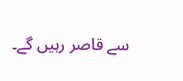سے قاصر رہیں گے۔